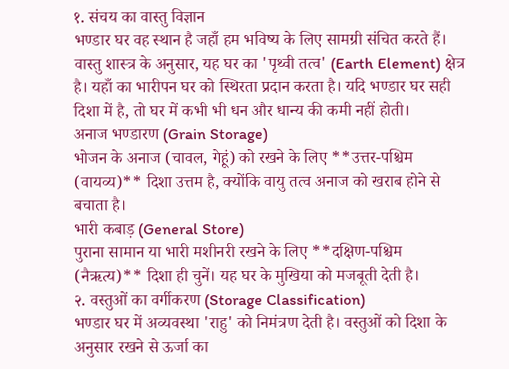१. संचय का वास्तु विज्ञान
भण्डार घर वह स्थान है जहाँ हम भविष्य के लिए सामग्री संचित करते हैं। वास्तु शास्त्र के अनुसार, यह घर का 'पृथ्वी तत्व' (Earth Element) क्षेत्र है। यहाँ का भारीपन घर को स्थिरता प्रदान करता है। यदि भण्डार घर सही दिशा में है, तो घर में कभी भी धन और धान्य की कमी नहीं होती।
अनाज भण्डारण (Grain Storage)
भोजन के अनाज (चावल, गेहूं) को रखने के लिए **उत्तर-पश्चिम (वायव्य)** दिशा उत्तम है, क्योंकि वायु तत्व अनाज को खराब होने से बचाता है।
भारी कबाड़ (General Store)
पुराना सामान या भारी मशीनरी रखने के लिए **दक्षिण-पश्चिम (नैऋत्य)** दिशा ही चुनें। यह घर के मुखिया को मजबूती देती है।
२. वस्तुओं का वर्गीकरण (Storage Classification)
भण्डार घर में अव्यवस्था 'राहु' को निमंत्रण देती है। वस्तुओं को दिशा के अनुसार रखने से ऊर्जा का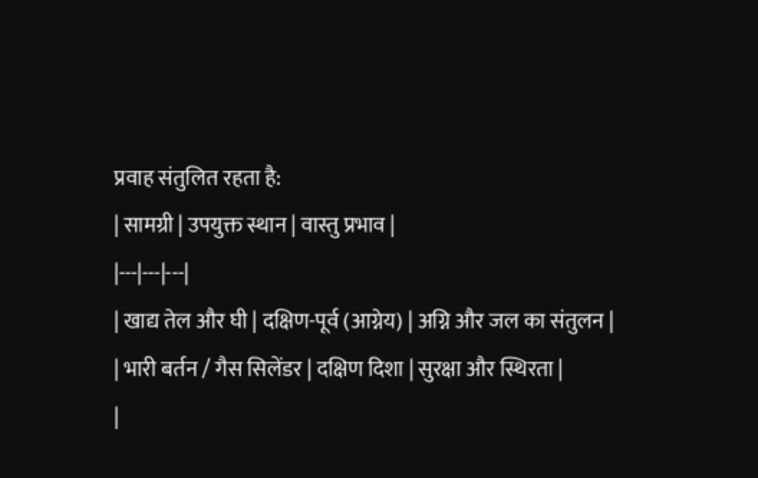प्रवाह संतुलित रहता है:
| सामग्री | उपयुक्त स्थान | वास्तु प्रभाव |
|---|---|---|
| खाद्य तेल और घी | दक्षिण-पूर्व (आग्नेय) | अग्नि और जल का संतुलन |
| भारी बर्तन / गैस सिलेंडर | दक्षिण दिशा | सुरक्षा और स्थिरता |
|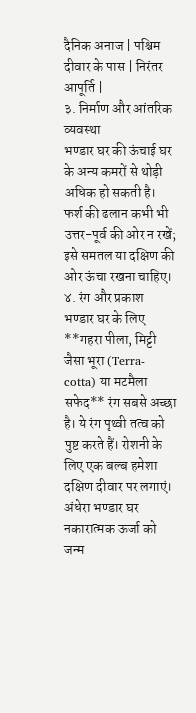दैनिक अनाज | पश्चिम दीवार के पास | निरंतर आपूर्ति |
३. निर्माण और आंतरिक व्यवस्था
भण्डार घर की ऊंचाई घर के अन्य कमरों से थोड़ी अधिक हो सकती है। फर्श की ढलान कभी भी उत्तर-पूर्व की ओर न रखें; इसे समतल या दक्षिण की ओर ऊंचा रखना चाहिए।
४. रंग और प्रकाश
भण्डार घर के लिए **गहरा पीला, मिट्टी जैसा भूरा (Terra-cotta) या मटमैला सफेद** रंग सबसे अच्छा है। ये रंग पृथ्वी तत्व को पुष्ट करते हैं। रोशनी के लिए एक बल्ब हमेशा दक्षिण दीवार पर लगाएं। अंधेरा भण्डार घर नकारात्मक ऊर्जा को जन्म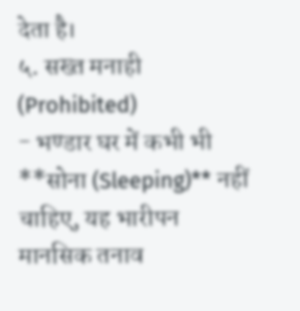देता है।
५. सख्त मनाही (Prohibited)
- भण्डार घर में कभी भी **सोना (Sleeping)** नहीं चाहिए, यह भारीपन मानसिक तनाव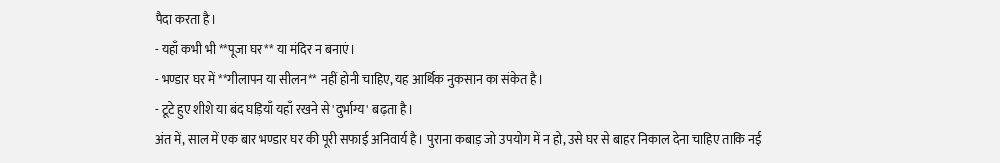पैदा करता है।
- यहाँ कभी भी **पूजा घर** या मंदिर न बनाएं।
- भण्डार घर में **गीलापन या सीलन** नहीं होनी चाहिए, यह आर्थिक नुकसान का संकेत है।
- टूटे हुए शीशे या बंद घड़ियाँ यहाँ रखने से 'दुर्भाग्य' बढ़ता है।
अंत में, साल में एक बार भण्डार घर की पूरी सफाई अनिवार्य है। पुराना कबाड़ जो उपयोग में न हो, उसे घर से बाहर निकाल देना चाहिए ताकि नई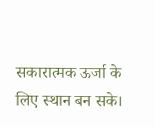सकारात्मक ऊर्जा के लिए स्थान बन सके।